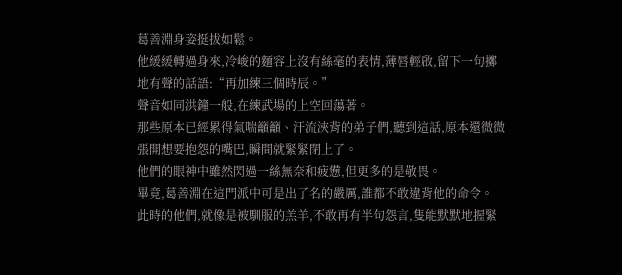葛善淵身姿挺拔如鬆。
他緩緩轉過身來,冷峻的麵容上沒有絲毫的表情,薄唇輕啟,留下一句擲地有聲的話語:“再加練三個時辰。”
聲音如同洪鐘一般,在練武場的上空回蕩著。
那些原本已經累得氣喘籲籲、汗流浹背的弟子們,聽到這話,原本還微微張開想要抱怨的嘴巴,瞬間就緊緊閉上了。
他們的眼神中雖然閃過一絲無奈和疲憊,但更多的是敬畏。
畢竟,葛善淵在這門派中可是出了名的嚴厲,誰都不敢違背他的命令。
此時的他們,就像是被馴服的羔羊,不敢再有半句怨言,隻能默默地握緊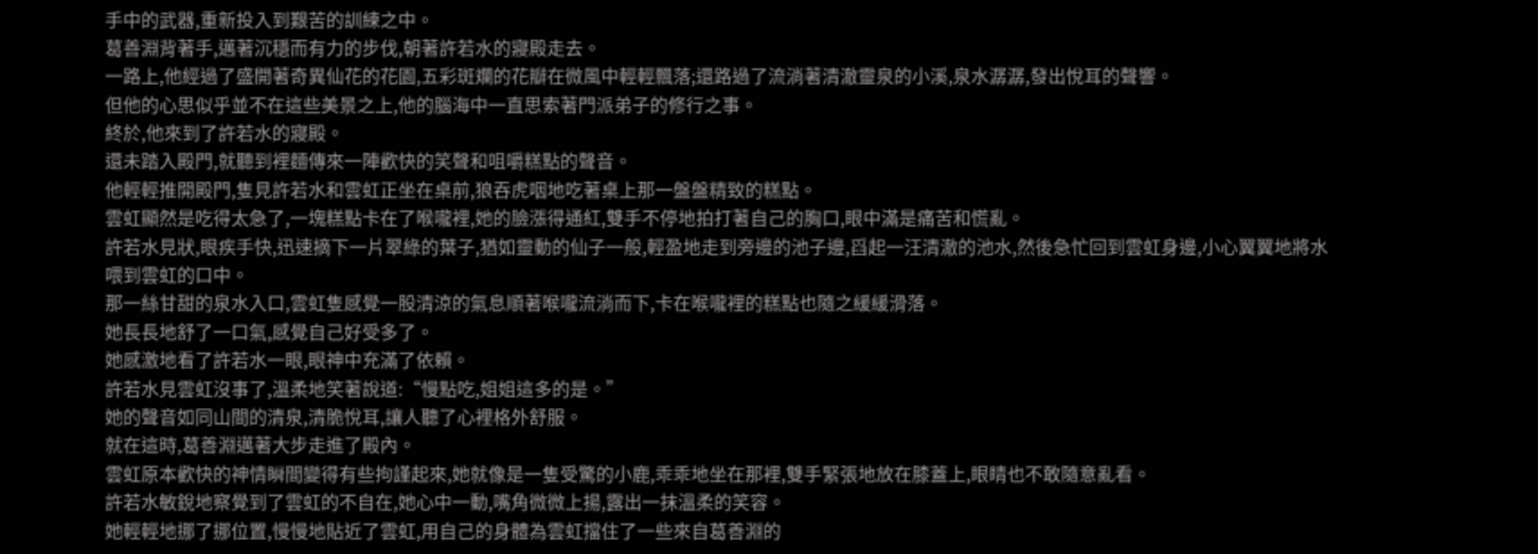手中的武器,重新投入到艱苦的訓練之中。
葛善淵背著手,邁著沉穩而有力的步伐,朝著許若水的寢殿走去。
一路上,他經過了盛開著奇異仙花的花園,五彩斑斕的花瓣在微風中輕輕飄落;還路過了流淌著清澈靈泉的小溪,泉水潺潺,發出悅耳的聲響。
但他的心思似乎並不在這些美景之上,他的腦海中一直思索著門派弟子的修行之事。
終於,他來到了許若水的寢殿。
還未踏入殿門,就聽到裡麵傳來一陣歡快的笑聲和咀嚼糕點的聲音。
他輕輕推開殿門,隻見許若水和雲虹正坐在桌前,狼吞虎咽地吃著桌上那一盤盤精致的糕點。
雲虹顯然是吃得太急了,一塊糕點卡在了喉嚨裡,她的臉漲得通紅,雙手不停地拍打著自己的胸口,眼中滿是痛苦和慌亂。
許若水見狀,眼疾手快,迅速摘下一片翠綠的葉子,猶如靈動的仙子一般,輕盈地走到旁邊的池子邊,舀起一汪清澈的池水,然後急忙回到雲虹身邊,小心翼翼地將水喂到雲虹的口中。
那一絲甘甜的泉水入口,雲虹隻感覺一股清涼的氣息順著喉嚨流淌而下,卡在喉嚨裡的糕點也隨之緩緩滑落。
她長長地舒了一口氣,感覺自己好受多了。
她感激地看了許若水一眼,眼神中充滿了依賴。
許若水見雲虹沒事了,溫柔地笑著說道:“慢點吃,姐姐這多的是。”
她的聲音如同山間的清泉,清脆悅耳,讓人聽了心裡格外舒服。
就在這時,葛善淵邁著大步走進了殿內。
雲虹原本歡快的神情瞬間變得有些拘謹起來,她就像是一隻受驚的小鹿,乖乖地坐在那裡,雙手緊張地放在膝蓋上,眼睛也不敢隨意亂看。
許若水敏銳地察覺到了雲虹的不自在,她心中一動,嘴角微微上揚,露出一抹溫柔的笑容。
她輕輕地挪了挪位置,慢慢地貼近了雲虹,用自己的身體為雲虹擋住了一些來自葛善淵的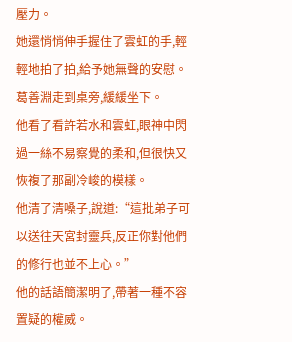壓力。
她還悄悄伸手握住了雲虹的手,輕輕地拍了拍,給予她無聲的安慰。
葛善淵走到桌旁,緩緩坐下。
他看了看許若水和雲虹,眼神中閃過一絲不易察覺的柔和,但很快又恢複了那副冷峻的模樣。
他清了清嗓子,說道:“這批弟子可以送往天宮封靈兵,反正你對他們的修行也並不上心。”
他的話語簡潔明了,帶著一種不容置疑的權威。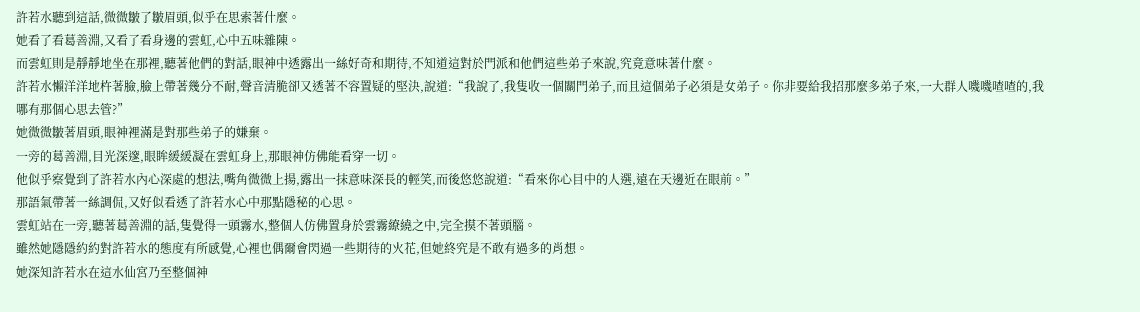許若水聽到這話,微微皺了皺眉頭,似乎在思索著什麼。
她看了看葛善淵,又看了看身邊的雲虹,心中五味雜陳。
而雲虹則是靜靜地坐在那裡,聽著他們的對話,眼神中透露出一絲好奇和期待,不知道這對於門派和他們這些弟子來說,究竟意味著什麼。
許若水懶洋洋地杵著臉,臉上帶著幾分不耐,聲音清脆卻又透著不容置疑的堅決,說道:“我說了,我隻收一個關門弟子,而且這個弟子必須是女弟子。你非要給我招那麼多弟子來,一大群人嘰嘰喳喳的,我哪有那個心思去管?”
她微微皺著眉頭,眼神裡滿是對那些弟子的嫌棄。
一旁的葛善淵,目光深邃,眼眸緩緩凝在雲虹身上,那眼神仿佛能看穿一切。
他似乎察覺到了許若水內心深處的想法,嘴角微微上揚,露出一抹意味深長的輕笑,而後悠悠說道:“看來你心目中的人選,遠在天邊近在眼前。”
那語氣帶著一絲調侃,又好似看透了許若水心中那點隱秘的心思。
雲虹站在一旁,聽著葛善淵的話,隻覺得一頭霧水,整個人仿佛置身於雲霧繚繞之中,完全摸不著頭腦。
雖然她隱隱約約對許若水的態度有所感覺,心裡也偶爾會閃過一些期待的火花,但她終究是不敢有過多的肖想。
她深知許若水在這水仙宮乃至整個神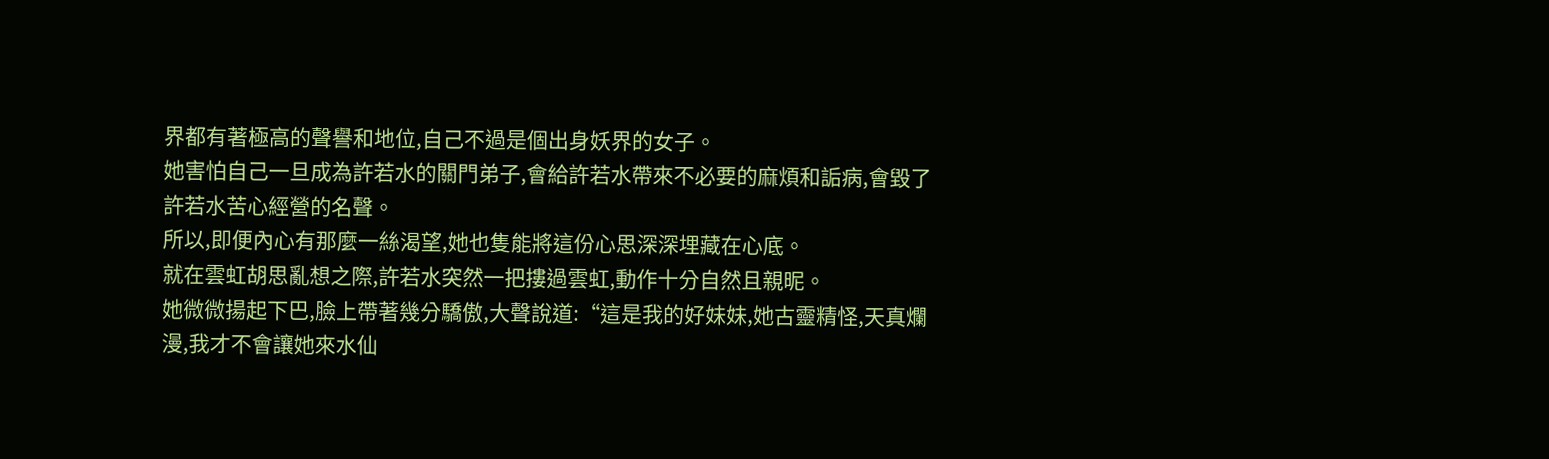界都有著極高的聲譽和地位,自己不過是個出身妖界的女子。
她害怕自己一旦成為許若水的關門弟子,會給許若水帶來不必要的麻煩和詬病,會毀了許若水苦心經營的名聲。
所以,即便內心有那麼一絲渴望,她也隻能將這份心思深深埋藏在心底。
就在雲虹胡思亂想之際,許若水突然一把摟過雲虹,動作十分自然且親昵。
她微微揚起下巴,臉上帶著幾分驕傲,大聲說道:“這是我的好妹妹,她古靈精怪,天真爛漫,我才不會讓她來水仙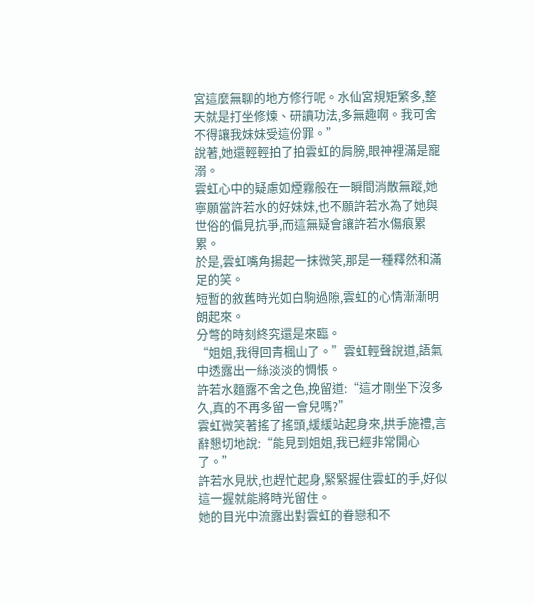宮這麼無聊的地方修行呢。水仙宮規矩繁多,整天就是打坐修煉、研讀功法,多無趣啊。我可舍不得讓我妹妹受這份罪。”
說著,她還輕輕拍了拍雲虹的肩膀,眼神裡滿是寵溺。
雲虹心中的疑慮如煙霧般在一瞬間消散無蹤,她寧願當許若水的好妹妹,也不願許若水為了她與世俗的偏見抗爭,而這無疑會讓許若水傷痕累累。
於是,雲虹嘴角揚起一抹微笑,那是一種釋然和滿足的笑。
短暫的敘舊時光如白駒過隙,雲虹的心情漸漸明朗起來。
分彆的時刻終究還是來臨。
“姐姐,我得回青楓山了。”雲虹輕聲說道,語氣中透露出一絲淡淡的惆悵。
許若水麵露不舍之色,挽留道:“這才剛坐下沒多久,真的不再多留一會兒嗎?”
雲虹微笑著搖了搖頭,緩緩站起身來,拱手施禮,言辭懇切地說:“能見到姐姐,我已經非常開心了。”
許若水見狀,也趕忙起身,緊緊握住雲虹的手,好似這一握就能將時光留住。
她的目光中流露出對雲虹的眷戀和不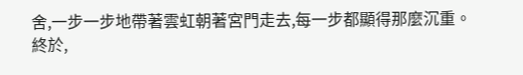舍,一步一步地帶著雲虹朝著宮門走去,每一步都顯得那麼沉重。
終於,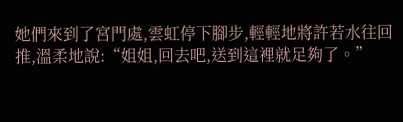她們來到了宮門處,雲虹停下腳步,輕輕地將許若水往回推,溫柔地說:“姐姐,回去吧,送到這裡就足夠了。”